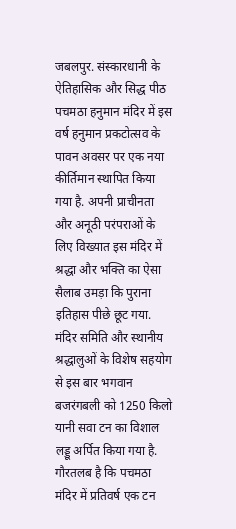जबलपुर. संस्कारधानी के ऐतिहासिक और सिद्ध पीठ पचमठा हनुमान मंदिर में इस वर्ष हनुमान प्रकटोत्सव के पावन अवसर पर एक नया कीर्तिमान स्थापित किया गया है. अपनी प्राचीनता और अनूठी परंपराओं के लिए विख्यात इस मंदिर में श्रद्धा और भक्ति का ऐसा सैलाब उमड़ा कि पुराना इतिहास पीछे छूट गया.
मंदिर समिति और स्थानीय श्रद्धालुओं के विशेष सहयोग से इस बार भगवान बजरंगबली को 1250 किलो यानी सवा टन का विशाल लड्डू अर्पित किया गया है. गौरतलब है कि पचमठा मंदिर में प्रतिवर्ष एक टन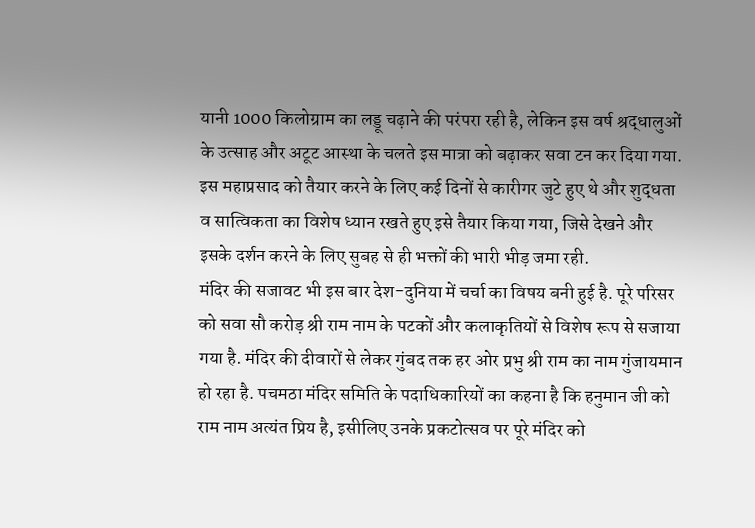यानी 1000 किलोग्राम का लड्डू चढ़ाने की परंपरा रही है, लेकिन इस वर्ष श्रद्धालुओं के उत्साह और अटूट आस्था के चलते इस मात्रा को बढ़ाकर सवा टन कर दिया गया. इस महाप्रसाद को तैयार करने के लिए कई दिनों से कारीगर जुटे हुए थे और शुद्धता व सात्विकता का विशेष ध्यान रखते हुए इसे तैयार किया गया, जिसे देखने और इसके दर्शन करने के लिए सुबह से ही भक्तों की भारी भीड़ जमा रही.
मंदिर की सजावट भी इस बार देश-दुनिया में चर्चा का विषय बनी हुई है. पूरे परिसर को सवा सौ करोड़ श्री राम नाम के पटकों और कलाकृतियों से विशेष रूप से सजाया गया है. मंदिर की दीवारों से लेकर गुंबद तक हर ओर प्रभु श्री राम का नाम गुंजायमान हो रहा है. पचमठा मंदिर समिति के पदाधिकारियों का कहना है कि हनुमान जी को राम नाम अत्यंत प्रिय है, इसीलिए उनके प्रकटोत्सव पर पूरे मंदिर को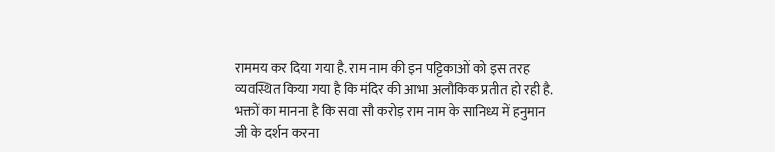राममय कर दिया गया है. राम नाम की इन पट्टिकाओं को इस तरह व्यवस्थित किया गया है कि मंदिर की आभा अलौकिक प्रतीत हो रही है. भक्तों का मानना है कि सवा सौ करोड़ राम नाम के सानिध्य में हनुमान जी के दर्शन करना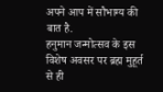अपने आप में सौभाग्य की बात है.
हनुमान जन्मोत्सव के इस विशेष अवसर पर ब्रह्म मुहूर्त से ही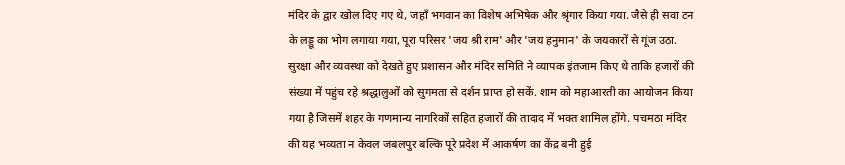मंदिर के द्वार खोल दिए गए थे, जहाँ भगवान का विशेष अभिषेक और श्रृंगार किया गया. जैसे ही सवा टन के लड्डू का भोग लगाया गया, पूरा परिसर 'जय श्री राम' और 'जय हनुमान' के जयकारों से गूंज उठा. सुरक्षा और व्यवस्था को देखते हुए प्रशासन और मंदिर समिति ने व्यापक इंतजाम किए थे ताकि हजारों की संख्या में पहुंच रहे श्रद्धालुओं को सुगमता से दर्शन प्राप्त हो सकें. शाम को महाआरती का आयोजन किया गया है जिसमें शहर के गणमान्य नागरिकों सहित हजारों की तादाद में भक्त शामिल होंगे. पचमठा मंदिर की यह भव्यता न केवल जबलपुर बल्कि पूरे प्रदेश में आकर्षण का केंद्र बनी हुई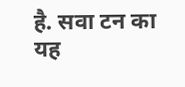है. सवा टन का यह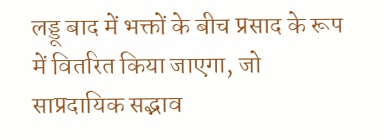लड्डू बाद में भक्तों के बीच प्रसाद के रूप में वितरित किया जाएगा, जो साप्रदायिक सद्भाव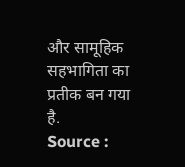और सामूहिक सहभागिता का प्रतीक बन गया है.
Source :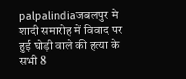palpalindiaजबलपुर मे शादी समारोह में विवाद पर हुई घोड़ी वाले की हत्या के सभी 8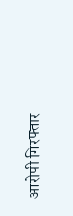आरोपी गिरफ्तार